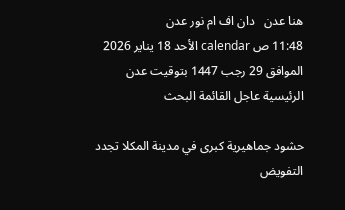هنا عدن   دان اف ام نور عدن
11:48 ص calendar الأحد 18 يناير 2026 الموافق 29 رجب 1447 بتوقيت عدن
الرئيسية عاجل القائمة البحث

حشود جماهيرية كبرى في مدينة المكلا تجدد التفويض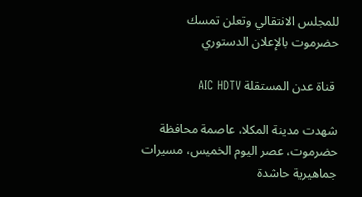للمجلس الانتقالي وتعلن تمسك حضرموت بالإعلان الدستوري

 قناة عدن المستقلة AIC HDTV

شهدت مدينة المكلا، عاصمة محافظة حضرموت، عصر اليوم الخميس، مسيرات جماهيرية حاشدة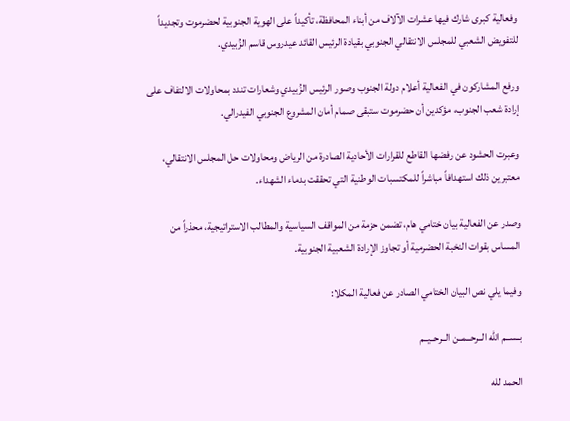وفعالية كبرى شارك فيها عشرات الآلاف من أبناء المحافظة، تأكيداً على الهوية الجنوبية لحضرموت وتجديداً للتفويض الشعبي للمجلس الانتقالي الجنوبي بقيادة الرئيس القائد عيدروس قاسم الزُبيدي.

ورفع المشاركون في الفعالية أعلام دولة الجنوب وصور الرئيس الزُبيدي وشعارات تندد بمحاولات الالتفاف على إرادة شعب الجنوب، مؤكدين أن حضرموت ستبقى صمام أمان المشروع الجنوبي الفيدرالي.

وعبرت الحشود عن رفضها القاطع للقرارات الأحادية الصادرة من الرياض ومحاولات حل المجلس الانتقالي، معتبرين ذلك استهدافاً مباشراً للمكتسبات الوطنية التي تحققت بدماء الشهداء.

وصدر عن الفعالية بيان ختامي هام، تضمن حزمة من المواقف السياسية والمطالب الاستراتيجية، محذراً من المساس بقوات النخبة الحضرمية أو تجاوز الإرادة الشعبية الجنوبية.

وفيما يلي نص البيان الختامي الصادر عن فعالية المكلا:

بــســم الله الــرحــمــن الــرحــيــم

الحمد لله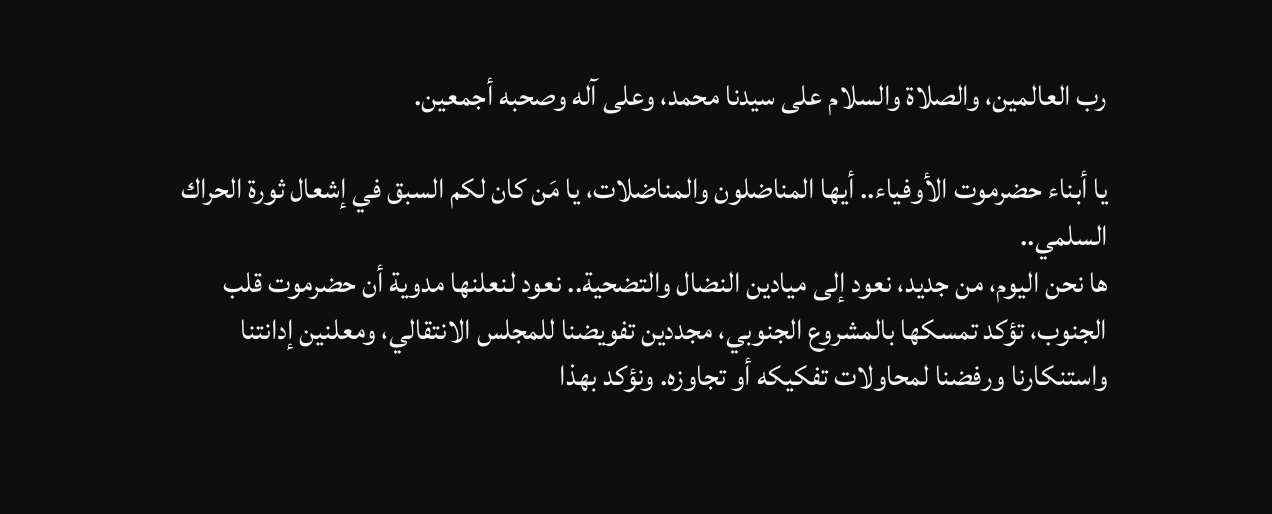رب العالمين، والصلاة والسلام على سيدنا محمد، وعلى آله وصحبه أجمعين.

يا أبناء حضرموت الأوفياء.. أيها المناضلون والمناضلات، يا مَن كان لكم السبق في إشعال ثورة الحراك السلمي..
ها نحن اليوم، من جديد، نعود إلى ميادين النضال والتضحية.. نعود لنعلنها مدوية أن حضرموت قلب الجنوب، تؤكد تمسكها بالمشروع الجنوبي، مجددين تفويضنا للمجلس الانتقالي، ومعلنين إدانتنا واستنكارنا ورفضنا لمحاولات تفكيكه أو تجاوزه. ونؤكد بهذا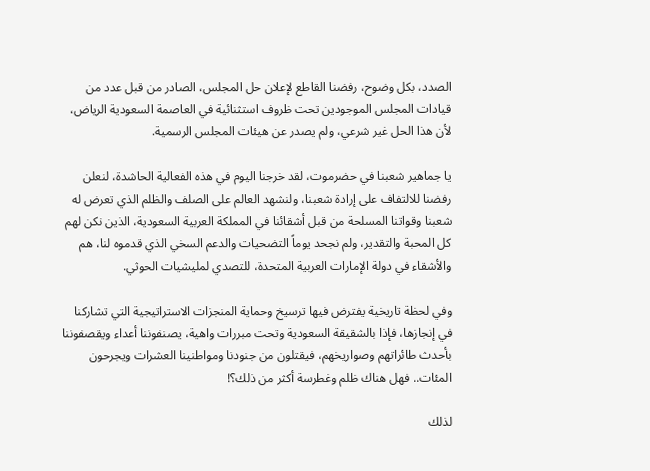الصدد، بكل وضوح، رفضنا القاطع لإعلان حل المجلس، الصادر من قبل عدد من قيادات المجلس الموجودين تحت ظروف استثنائية في العاصمة السعودية الرياض، لأن هذا الحل غير شرعي، ولم يصدر عن هيئات المجلس الرسمية.

يا جماهير شعبنا في حضرموت، لقد خرجنا اليوم في هذه الفعالية الحاشدة، لنعلن رفضنا للالتفاف على إرادة شعبنا، ولنشهد العالم على الصلف والظلم الذي تعرض له شعبنا وقواتنا المسلحة من قبل أشقائنا في المملكة العربية السعودية، الذين نكن لهم كل المحبة والتقدير، ولم نجحد يوماً التضحيات والدعم السخي الذي قدموه لنا، هم والأشقاء في دولة الإمارات العربية المتحدة، للتصدي لمليشيات الحوثي.

وفي لحظة تاريخية يفترض فيها ترسيخ وحماية المنجزات الاستراتيجية التي تشاركنا في إنجازها، فإذا بالشقيقة السعودية وتحت مبررات واهية، يصنفوننا أعداء ويقصفوننا بأحدث طائراتهم وصواريخهم، فيقتلون من جنودنا ومواطنينا العشرات ويجرحون المئات.. فهل هناك ظلم وغطرسة أكثر من ذلك؟!

لذلك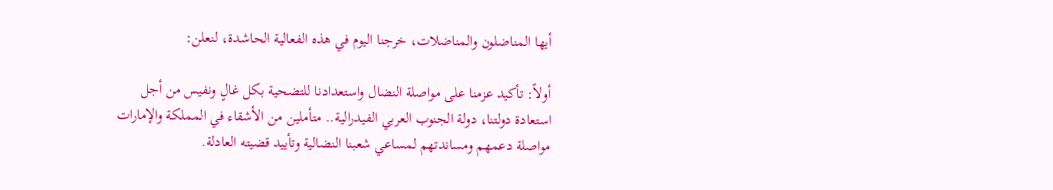أيها المناضلون والمناضلات، خرجنا اليوم في هذه الفعالية الحاشدة، لنعلن:

أولاً: تأكيد عزمنا على مواصلة النضال واستعدادنا للتضحية بكل غالٍ ونفيس من أجل استعادة دولتنا، دولة الجنوب العربي الفيدرالية.. متأملين من الأشقاء في المملكة والإمارات مواصلة دعمهم ومساندتهم لمساعي شعبنا النضالية وتأييد قضيته العادلة.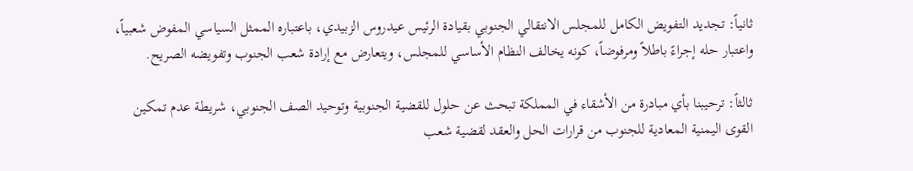ثانياً: تجديد التفويض الكامل للمجلس الانتقالي الجنوبي بقيادة الرئيس عيدروس الزبيدي، باعتباره الممثل السياسي المفوض شعبياً، واعتبار حله إجراءً باطلاً ومرفوضاً، كونه يخالف النظام الأساسي للمجلس، ويتعارض مع إرادة شعب الجنوب وتفويضه الصريح.

ثالثاً: ترحيبنا بأي مبادرة من الأشقاء في المملكة تبحث عن حلول للقضية الجنوبية وتوحيد الصف الجنوبي، شريطة عدم تمكين القوى اليمنية المعادية للجنوب من قرارات الحل والعقد لقضية شعب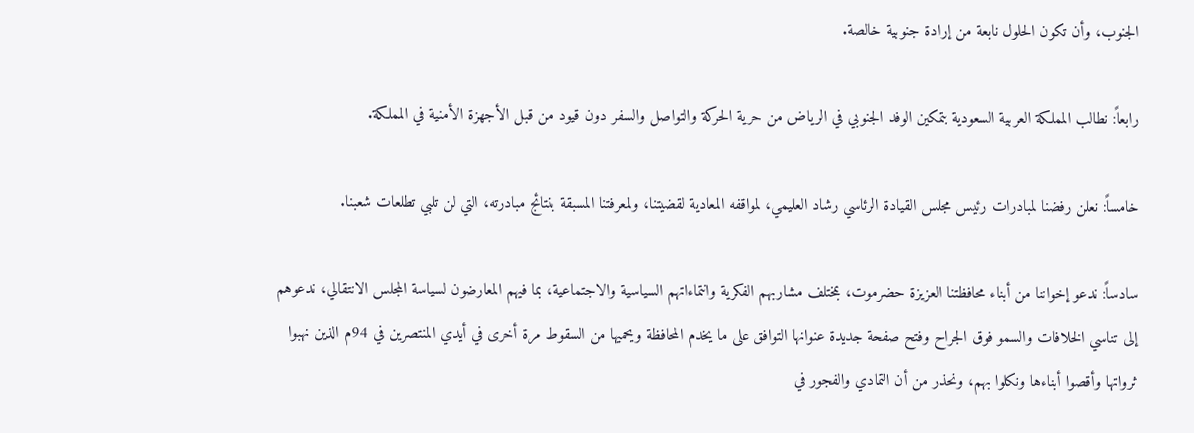الجنوب، وأن تكون الحلول نابعة من إرادة جنوبية خالصة.

رابعاً: نطالب المملكة العربية السعودية بتمكين الوفد الجنوبي في الرياض من حرية الحركة والتواصل والسفر دون قيود من قبل الأجهزة الأمنية في المملكة.

خامساً: نعلن رفضنا لمبادرات رئيس مجلس القيادة الرئاسي رشاد العليمي، لمواقفه المعادية لقضيتنا، ولمعرفتنا المسبقة بنتائج مبادرته، التي لن تلبي تطلعات شعبنا.

سادساً: ندعو إخواننا من أبناء محافظتنا العزيزة حضرموت، بمختلف مشاربهم الفكرية وانتماءاتهم السياسية والاجتماعية، بما فيهم المعارضون لسياسة المجلس الانتقالي، ندعوهم إلى تناسي الخلافات والسمو فوق الجراح وفتح صفحة جديدة عنوانها التوافق على ما يخدم المحافظة ويحميها من السقوط مرة أخرى في أيدي المنتصرين في 94م الذين نهبوا ثرواتها وأقصوا أبناءها ونكلوا بهم، ونحذر من أن التمادي والفجور في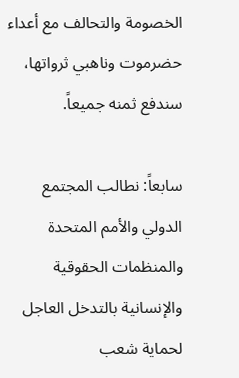الخصومة والتحالف مع أعداء حضرموت وناهبي ثرواتها، سندفع ثمنه جميعاً.

سابعاً: نطالب المجتمع الدولي والأمم المتحدة والمنظمات الحقوقية والإنسانية بالتدخل العاجل لحماية شعب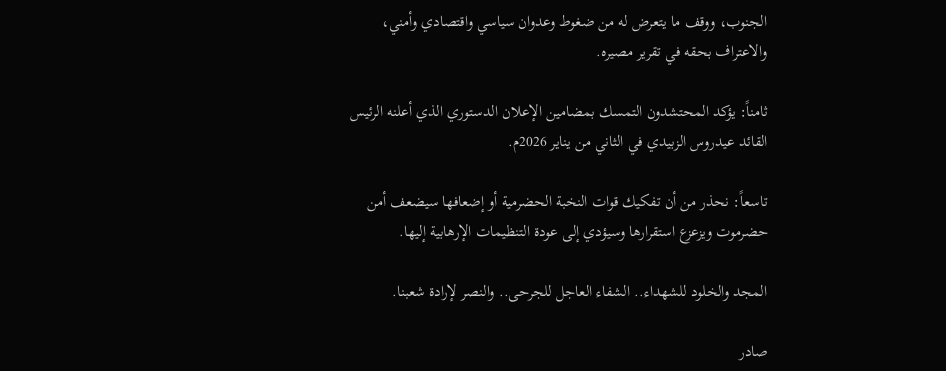الجنوب، ووقف ما يتعرض له من ضغوط وعدوان سياسي واقتصادي وأمني، والاعتراف بحقه في تقرير مصيره.

ثامناً: يؤكد المحتشدون التمسك بمضامين الإعلان الدستوري الذي أعلنه الرئيس القائد عيدروس الزبيدي في الثاني من يناير 2026م.

تاسعاً: نحذر من أن تفكيك قوات النخبة الحضرمية أو إضعافها سيضعف أمن حضرموت ويزعزع استقرارها وسيؤدي إلى عودة التنظيمات الإرهابية إليها.

المجد والخلود للشهداء.. الشفاء العاجل للجرحى.. والنصر لإرادة شعبنا.

صادر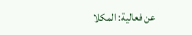عن فعالية: المكلا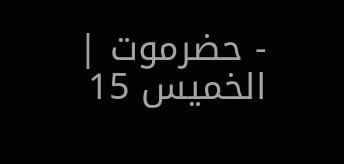- حضرموت | الخميس 15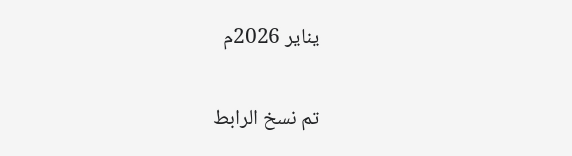يناير 2026م

تم نسخ الرابط